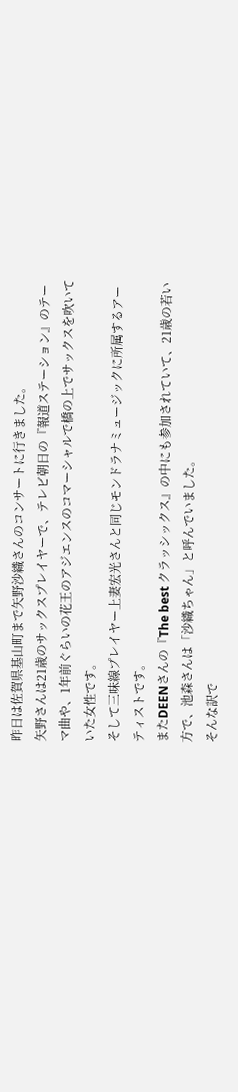昨日は佐賀県基山町まで矢野沙織さんのコンサートに行きました。
矢野さんは21歳のサックスプレイヤーで、テレビ朝日の『報道ステーション』のテーマ曲や、1年前ぐらいの花王のアジエンスのコマーシャルで橋の上でサックスを吹いていた女性です。
そして三味線プレイヤー上妻宏光さんと同じモンドラナミュージックに所属するアーティストです。
またDEENさんの『The best クラッシックス』の中にも参加されていて、21歳の若い方で、池森さんは「沙織ちゃん」と呼んでいました。
そんな訳で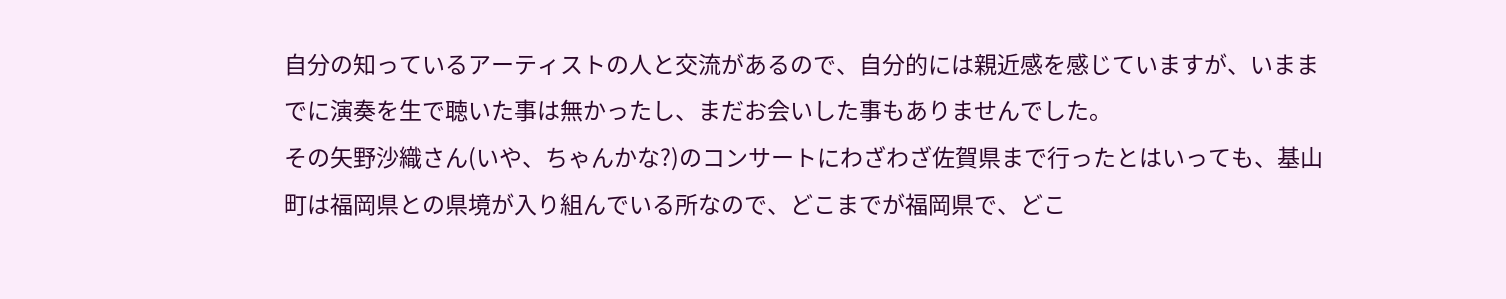自分の知っているアーティストの人と交流があるので、自分的には親近感を感じていますが、いままでに演奏を生で聴いた事は無かったし、まだお会いした事もありませんでした。
その矢野沙織さん(いや、ちゃんかな?)のコンサートにわざわざ佐賀県まで行ったとはいっても、基山町は福岡県との県境が入り組んでいる所なので、どこまでが福岡県で、どこ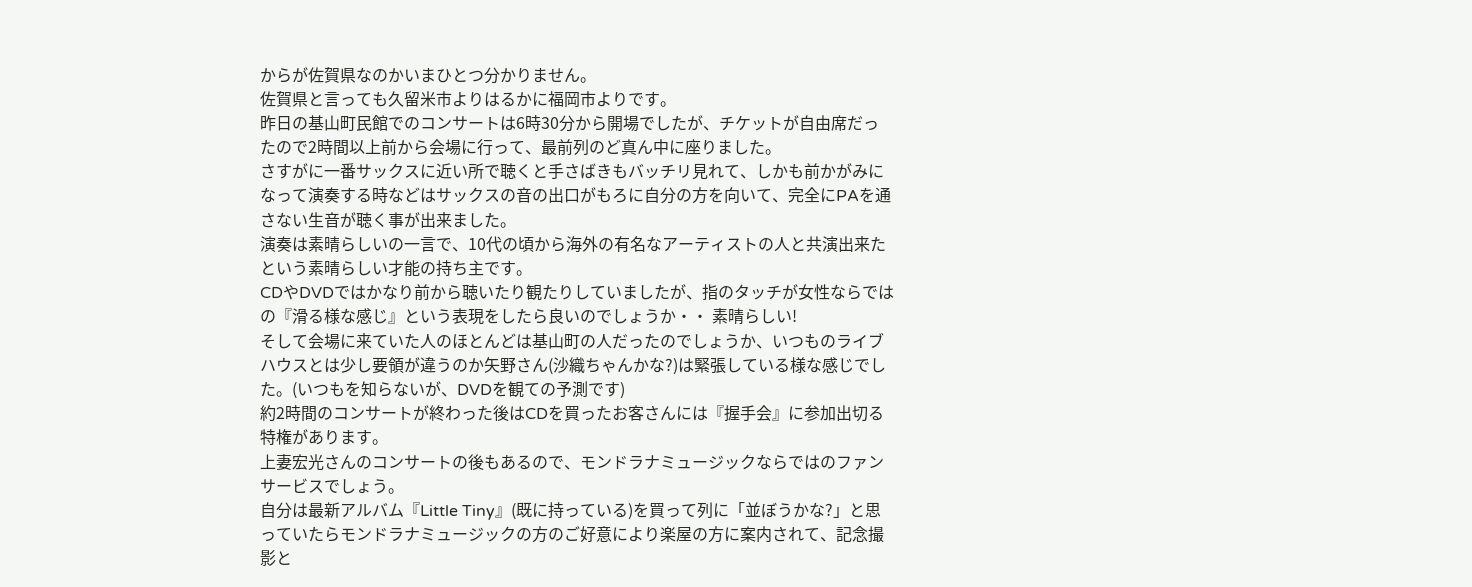からが佐賀県なのかいまひとつ分かりません。
佐賀県と言っても久留米市よりはるかに福岡市よりです。
昨日の基山町民館でのコンサートは6時30分から開場でしたが、チケットが自由席だったので2時間以上前から会場に行って、最前列のど真ん中に座りました。
さすがに一番サックスに近い所で聴くと手さばきもバッチリ見れて、しかも前かがみになって演奏する時などはサックスの音の出口がもろに自分の方を向いて、完全にPAを通さない生音が聴く事が出来ました。
演奏は素晴らしいの一言で、10代の頃から海外の有名なアーティストの人と共演出来たという素晴らしい才能の持ち主です。
CDやDVDではかなり前から聴いたり観たりしていましたが、指のタッチが女性ならではの『滑る様な感じ』という表現をしたら良いのでしょうか・・ 素晴らしい!
そして会場に来ていた人のほとんどは基山町の人だったのでしょうか、いつものライブハウスとは少し要領が違うのか矢野さん(沙織ちゃんかな?)は緊張している様な感じでした。(いつもを知らないが、DVDを観ての予測です)
約2時間のコンサートが終わった後はCDを買ったお客さんには『握手会』に参加出切る特権があります。
上妻宏光さんのコンサートの後もあるので、モンドラナミュージックならではのファンサービスでしょう。
自分は最新アルバム『Little Tiny』(既に持っている)を買って列に「並ぼうかな?」と思っていたらモンドラナミュージックの方のご好意により楽屋の方に案内されて、記念撮影と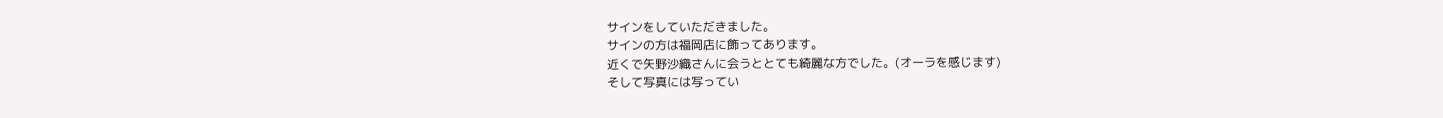サインをしていただきました。
サインの方は福岡店に飾ってあります。
近くで矢野沙織さんに会うととても綺麗な方でした。(オーラを感じます)
そして写真には写ってい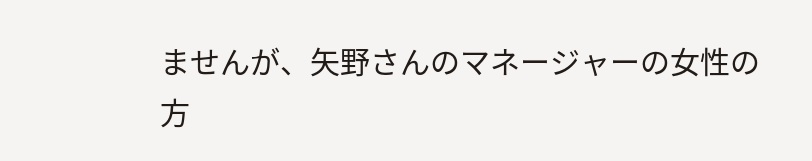ませんが、矢野さんのマネージャーの女性の方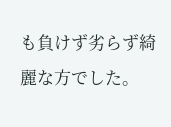も負けず劣らず綺麗な方でした。